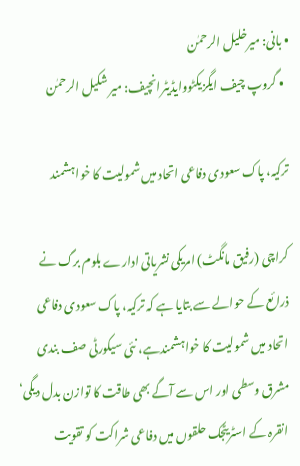• بانی: میرخلیل الرحمٰن
  • گروپ چیف ایگزیکٹووایڈیٹرانچیف: میر شکیل الرحمٰن

ترکیہ، پاک سعودی دفاعی اتحاد میں شمولیت کا خواہشمند

کراچی (رفیق مانگٹ) امریکی نشریاتی ادارے بلوم برگ نے ذرائع کے حوالے سے بتایا ہے کہ ترکیہ، پاک سعودی دفاعی اتحاد میں شمولیت کا خواہشمندہے، نئی سیکورٹی صف بندی مشرق وسطی اور اس سے آگے بھی طاقت کا توازن بدل دیگی‘ انقرہ کے اسٹریٹجک حلقوں میں دفاعی شراکت کو تقویت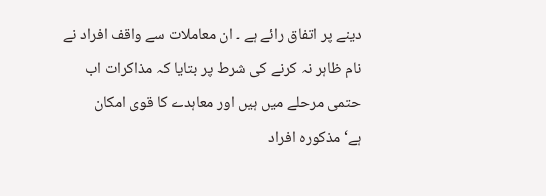دینے پر اتفاق رائے ہے ۔ ان معاملات سے واقف افراد نے نام ظاہر نہ کرنے کی شرط پر بتایا کہ مذاکرات اب حتمی مرحلے میں ہیں اور معاہدے کا قوی امکان ہے‘مذکورہ افراد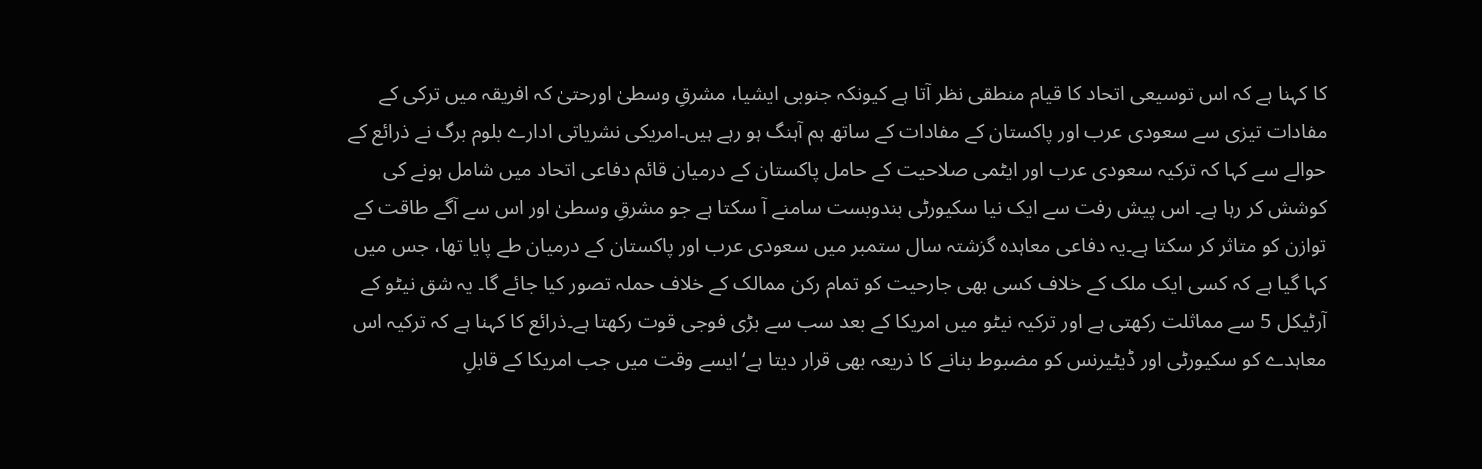کا کہنا ہے کہ اس توسیعی اتحاد کا قیام منطقی نظر آتا ہے کیونکہ جنوبی ایشیا، مشرقِ وسطیٰ اورحتیٰ کہ افریقہ میں ترکی کے مفادات تیزی سے سعودی عرب اور پاکستان کے مفادات کے ساتھ ہم آہنگ ہو رہے ہیں۔امریکی نشریاتی ادارے بلوم برگ نے ذرائع کے حوالے سے کہا کہ ترکیہ سعودی عرب اور ایٹمی صلاحیت کے حامل پاکستان کے درمیان قائم دفاعی اتحاد میں شامل ہونے کی کوشش کر رہا ہے۔ اس پیش رفت سے ایک نیا سکیورٹی بندوبست سامنے آ سکتا ہے جو مشرقِ وسطیٰ اور اس سے آگے طاقت کے توازن کو متاثر کر سکتا ہے۔یہ دفاعی معاہدہ گزشتہ سال ستمبر میں سعودی عرب اور پاکستان کے درمیان طے پایا تھا، جس میں کہا گیا ہے کہ کسی ایک ملک کے خلاف کسی بھی جارحیت کو تمام رکن ممالک کے خلاف حملہ تصور کیا جائے گا۔ یہ شق نیٹو کے آرٹیکل 5 سے مماثلت رکھتی ہے اور ترکیہ نیٹو میں امریکا کے بعد سب سے بڑی فوجی قوت رکھتا ہے۔ذرائع کا کہنا ہے کہ ترکیہ اس معاہدے کو سکیورٹی اور ڈیٹیرنس کو مضبوط بنانے کا ذریعہ بھی قرار دیتا ہے‘ایسے وقت میں جب امریکا کے قابلِ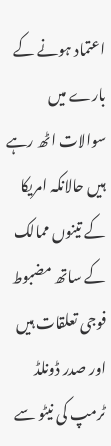اعتماد ہونے کے بارے میں سوالات اٹھ رہے ہیں حالانکہ امریکا کے تینوں ممالک کے ساتھ مضبوط فوجی تعلقات ہیں اور صدر ڈونلڈ ٹرمپ کی نیٹو سے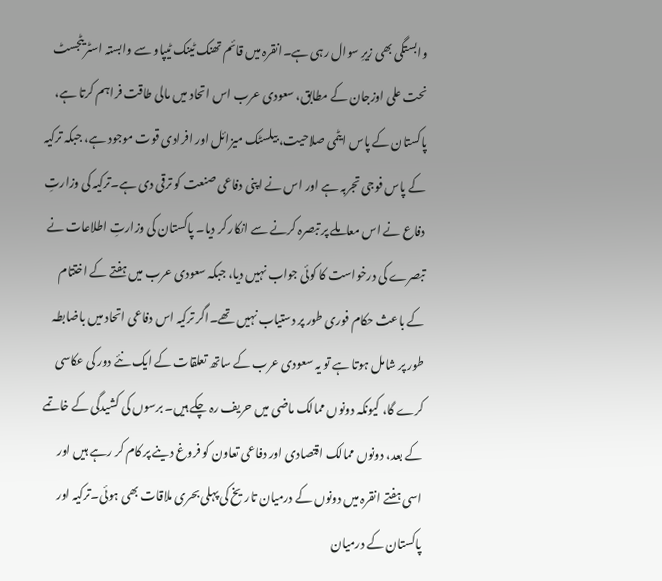وابستگی بھی زیرِ سوال رہی ہے۔انقرہ میں قائم تھنک ٹینک ٹیپاو سے وابستہ اسٹریٹجسٹ نحت علی اوزجان کے مطابق، سعودی عرب اس اتحاد میں مالی طاقت فراہم کرتا ہے، پاکستان کے پاس ایٹمی صلاحیت، بیلسٹک میزائل اور افرادی قوت موجود ہے، جبکہ ترکیہ کے پاس فوجی تجربہ ہے اور اس نے اپنی دفاعی صنعت کو ترقی دی ہے۔ترکیہ کی وزارتِ دفاع نے اس معاملے پر تبصرہ کرنے سے انکار کر دیا۔ پاکستان کی وزارتِ اطلاعات نے تبصرے کی درخواست کا کوئی جواب نہیں دیا، جبکہ سعودی عرب میں ہفتے کے اختتام کے باعث حکام فوری طور پر دستیاب نہیں تھے۔اگر ترکیہ اس دفاعی اتحاد میں باضابطہ طور پر شامل ہوتا ہے تو یہ سعودی عرب کے ساتھ تعلقات کے ایک نئے دور کی عکاسی کرے گا، کیونکہ دونوں ممالک ماضی میں حریف رہ چکے ہیں۔ برسوں کی کشیدگی کے خاتمے کے بعد، دونوں ممالک اقتصادی اور دفاعی تعاون کو فروغ دینے پر کام کر رہے ہیں اور اسی ہفتے انقرہ میں دونوں کے درمیان تاریخ کی پہلی بحری ملاقات بھی ہوئی۔ترکیہ اور پاکستان کے درمیان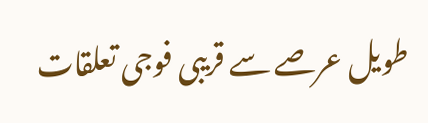طویل عرصے سے قریبی فوجی تعلقات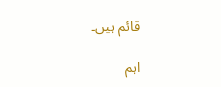قائم ہیں۔

اہم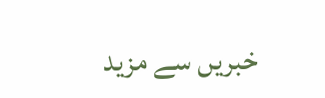خبریں سے مزید